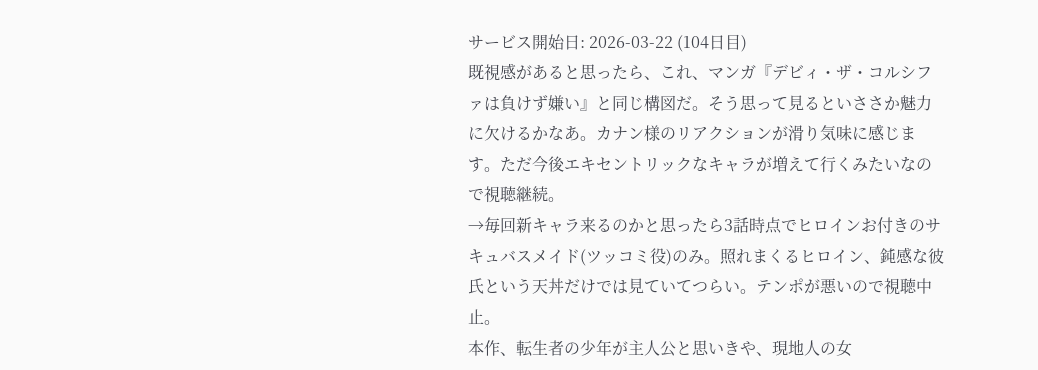サービス開始日: 2026-03-22 (104日目)
既視感があると思ったら、これ、マンガ『デビィ・ザ・コルシファは負けず嫌い』と同じ構図だ。そう思って見るといささか魅力に欠けるかなあ。カナン様のリアクションが滑り気味に感じます。ただ今後エキセントリックなキャラが増えて行くみたいなので視聴継続。
→毎回新キャラ来るのかと思ったら3話時点でヒロインお付きのサキュバスメイド(ツッコミ役)のみ。照れまくるヒロイン、鈍感な彼氏という天丼だけでは見ていてつらい。テンポが悪いので視聴中止。
本作、転生者の少年が主人公と思いきや、現地人の女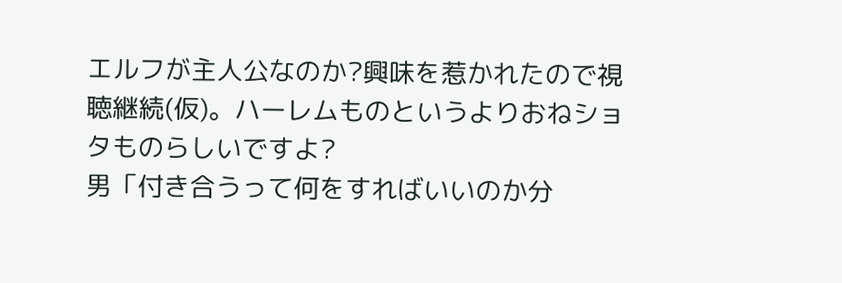エルフが主人公なのか?興味を惹かれたので視聴継続(仮)。ハーレムものというよりおねショタものらしいですよ?
男「付き合うって何をすればいいのか分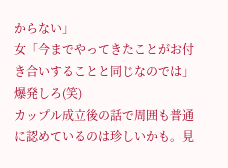からない」
女「今までやってきたことがお付き合いすることと同じなのでは」
爆発しろ(笑)
カップル成立後の話で周囲も普通に認めているのは珍しいかも。見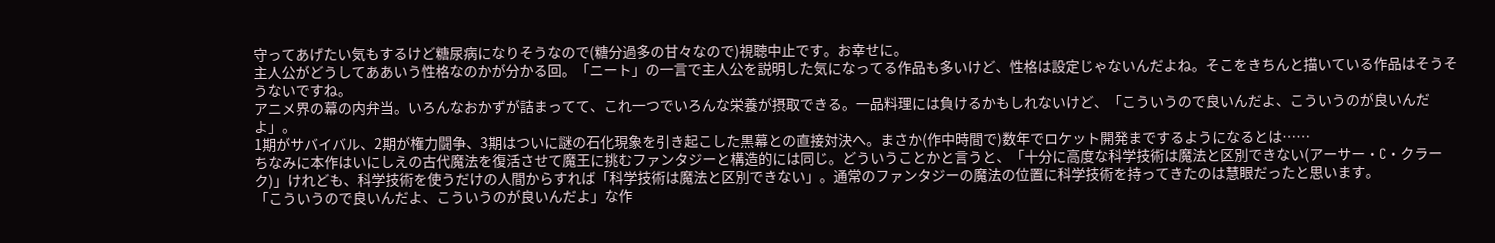守ってあげたい気もするけど糖尿病になりそうなので(糖分過多の甘々なので)視聴中止です。お幸せに。
主人公がどうしてああいう性格なのかが分かる回。「ニート」の一言で主人公を説明した気になってる作品も多いけど、性格は設定じゃないんだよね。そこをきちんと描いている作品はそうそうないですね。
アニメ界の幕の内弁当。いろんなおかずが詰まってて、これ一つでいろんな栄養が摂取できる。一品料理には負けるかもしれないけど、「こういうので良いんだよ、こういうのが良いんだよ」。
1期がサバイバル、2期が権力闘争、3期はついに謎の石化現象を引き起こした黒幕との直接対決へ。まさか(作中時間で)数年でロケット開発までするようになるとは……
ちなみに本作はいにしえの古代魔法を復活させて魔王に挑むファンタジーと構造的には同じ。どういうことかと言うと、「十分に高度な科学技術は魔法と区別できない(アーサー・C・クラーク)」けれども、科学技術を使うだけの人間からすれば「科学技術は魔法と区別できない」。通常のファンタジーの魔法の位置に科学技術を持ってきたのは慧眼だったと思います。
「こういうので良いんだよ、こういうのが良いんだよ」な作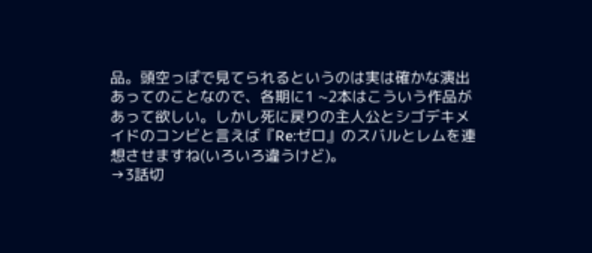品。頭空っぽで見てられるというのは実は確かな演出あってのことなので、各期に1 ~2本はこういう作品があって欲しい。しかし死に戻りの主人公とシゴデキメイドのコンビと言えば『Re:ゼロ』のスバルとレムを連想させますね(いろいろ違うけど)。
→3話切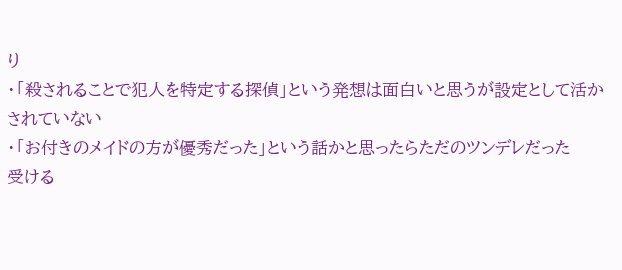り
・「殺されることで犯人を特定する探偵」という発想は面白いと思うが設定として活かされていない
・「お付きのメイドの方が優秀だった」という話かと思ったらただのツンデレだった
受ける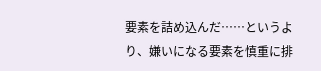要素を詰め込んだ……というより、嫌いになる要素を慎重に排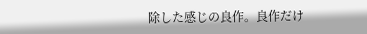除した感じの良作。良作だけ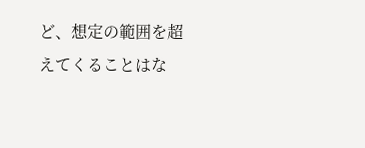ど、想定の範囲を超えてくることはな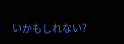いかもしれない?